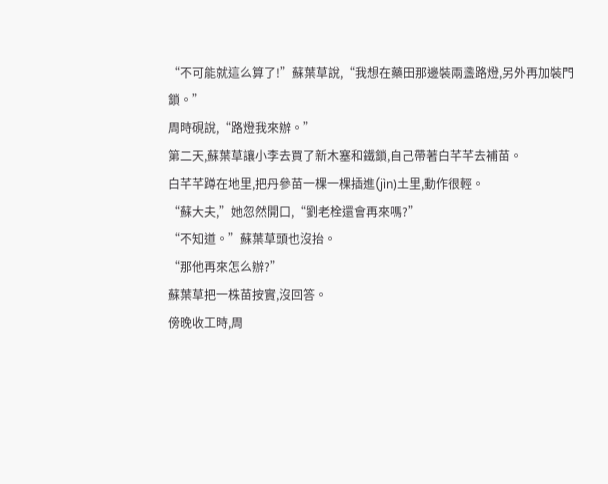“不可能就這么算了!”蘇葉草說,“我想在藥田那邊裝兩盞路燈,另外再加裝門鎖。”
周時硯說,“路燈我來辦。”
第二天,蘇葉草讓小李去買了新木塞和鐵鎖,自己帶著白芊芊去補苗。
白芊芊蹲在地里,把丹參苗一棵一棵插進(jìn)土里,動作很輕。
“蘇大夫,”她忽然開口,“劉老栓還會再來嗎?”
“不知道。”蘇葉草頭也沒抬。
“那他再來怎么辦?”
蘇葉草把一株苗按實,沒回答。
傍晚收工時,周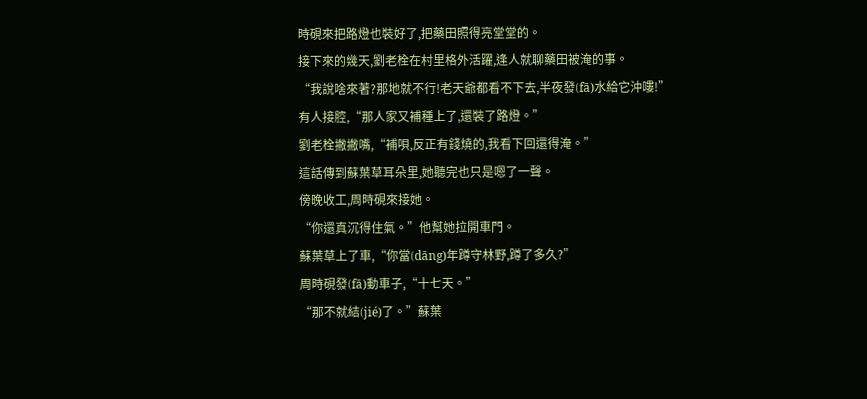時硯來把路燈也裝好了,把藥田照得亮堂堂的。
接下來的幾天,劉老栓在村里格外活躍,逢人就聊藥田被淹的事。
“我說啥來著?那地就不行!老天爺都看不下去,半夜發(fā)水給它沖嘍!”
有人接腔,“那人家又補種上了,還裝了路燈。”
劉老栓撇撇嘴,“補唄,反正有錢燒的,我看下回還得淹。”
這話傳到蘇葉草耳朵里,她聽完也只是嗯了一聲。
傍晚收工,周時硯來接她。
“你還真沉得住氣。”他幫她拉開車門。
蘇葉草上了車,“你當(dāng)年蹲守林野,蹲了多久?”
周時硯發(fā)動車子,“十七天。”
“那不就結(jié)了。”蘇葉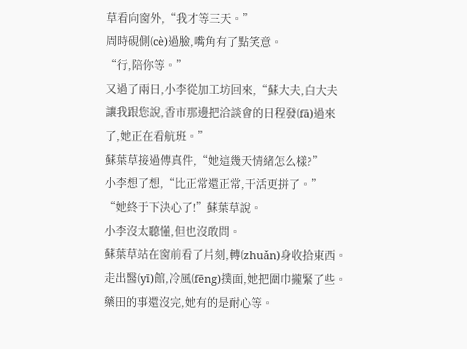草看向窗外,“我才等三天。”
周時硯側(cè)過臉,嘴角有了點笑意。
“行,陪你等。”
又過了兩日,小李從加工坊回來,“蘇大夫,白大夫讓我跟您說,香市那邊把洽談會的日程發(fā)過來了,她正在看航班。”
蘇葉草接過傳真件,“她這幾天情緒怎么樣?”
小李想了想,“比正常還正常,干活更拼了。”
“她終于下決心了!”蘇葉草說。
小李沒太聽懂,但也沒敢問。
蘇葉草站在窗前看了片刻,轉(zhuǎn)身收拾東西。
走出醫(yī)館,冷風(fēng)撲面,她把圍巾攏緊了些。
藥田的事還沒完,她有的是耐心等。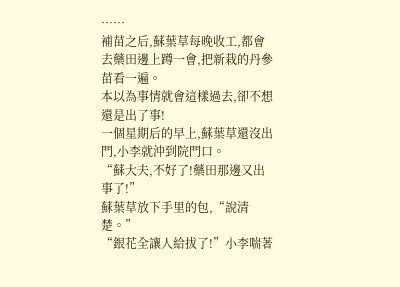……
補苗之后,蘇葉草每晚收工,都會去藥田邊上蹲一會,把新栽的丹參苗看一遍。
本以為事情就會這樣過去,卻不想還是出了事!
一個星期后的早上,蘇葉草還沒出門,小李就沖到院門口。
“蘇大夫,不好了!藥田那邊又出事了!”
蘇葉草放下手里的包,“說清楚。”
“銀花全讓人給拔了!”小李喘著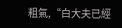粗氣,“白大夫已經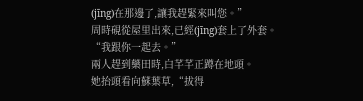(jīng)在那邊了,讓我趕緊來叫您。”
周時硯從屋里出來,已經(jīng)套上了外套。
“我跟你一起去。”
兩人趕到藥田時,白芊芊正蹲在地頭。
她抬頭看向蘇葉草,“拔得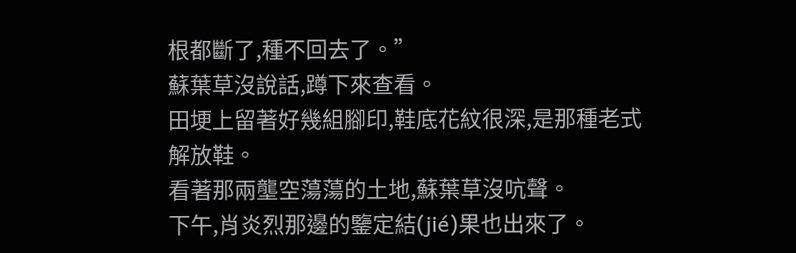根都斷了,種不回去了。”
蘇葉草沒說話,蹲下來查看。
田埂上留著好幾組腳印,鞋底花紋很深,是那種老式解放鞋。
看著那兩壟空蕩蕩的土地,蘇葉草沒吭聲。
下午,肖炎烈那邊的鑒定結(jié)果也出來了。